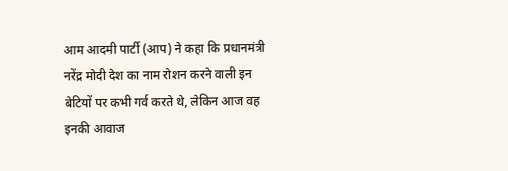आम आदमी पार्टी (आप) ने कहा कि प्रधानमंत्री नरेंद्र मोदी देश का नाम रोशन करने वाली इन बेटियों पर कभी गर्व करते थे, लेकिन आज वह इनकी आवाज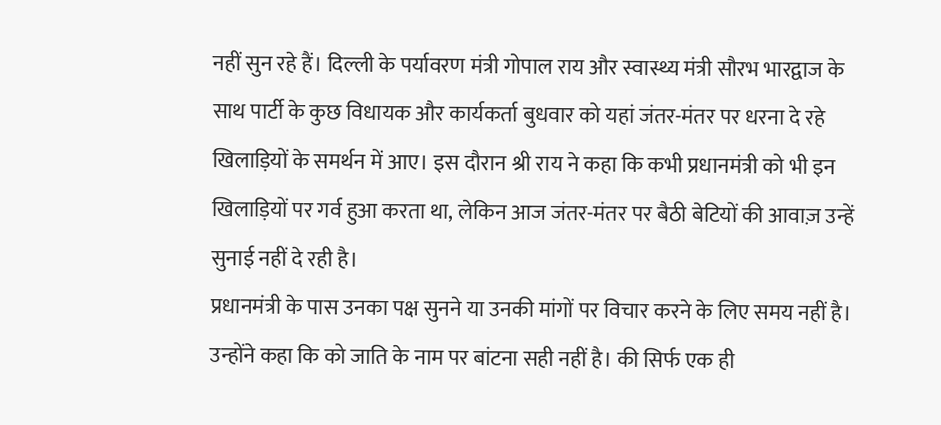नहीं सुन रहे हैं। दिल्ली के पर्यावरण मंत्री गोपाल राय और स्वास्थ्य मंत्री सौरभ भारद्वाज के साथ पार्टी के कुछ विधायक और कार्यकर्ता बुधवार को यहां जंतर-मंतर पर धरना दे रहे खिलाड़ियों के समर्थन में आए। इस दौरान श्री राय ने कहा कि कभी प्रधानमंत्री को भी इन खिलाड़ियों पर गर्व हुआ करता था, लेकिन आज जंतर-मंतर पर बैठी बेटियों की आवाज़ उन्हें सुनाई नहीं दे रही है।
प्रधानमंत्री के पास उनका पक्ष सुनने या उनकी मांगों पर विचार करने के लिए समय नहीं है। उन्होंने कहा कि को जाति के नाम पर बांटना सही नहीं है। की सिर्फ एक ही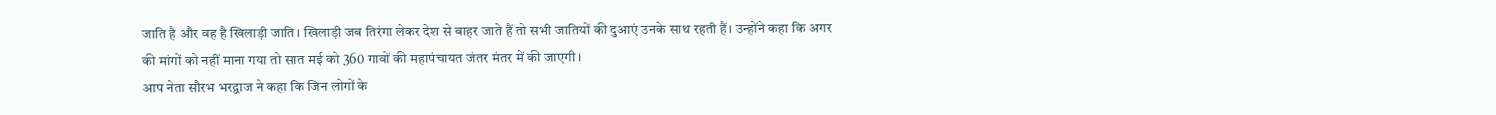जाति है और वह है खिलाड़ी जाति। खिलाड़ी जब तिरंगा लेकर देश से बाहर जाते हैं तो सभी जातियों की दुआएं उनके साथ रहती हैं। उन्होंने कहा कि अगर की मांगों को नहीं माना गया तो सात मई को 360 गावों की महापंचायत जंतर मंतर में की जाएगी।
आप नेता सौरभ भरद्वाज ने कहा कि जिन लोगों के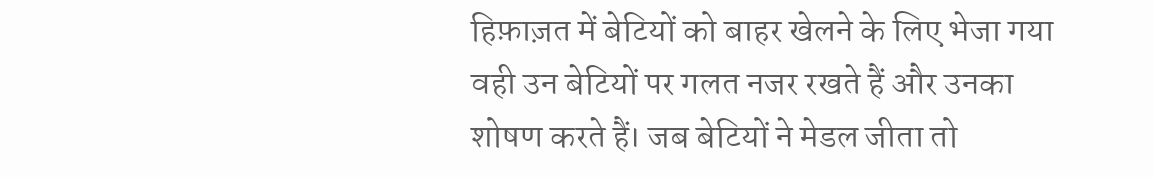हिफ़ाज़त में बेटियों को बाहर खेलने के लिए भेजा गया वही उन बेटियों पर गलत नजर रखते हैं और उनका शोषण करते हैं। जब बेटियों ने मेडल जीता तो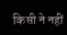किसी ने नहीं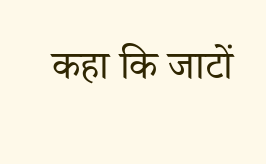कहा कि जाटों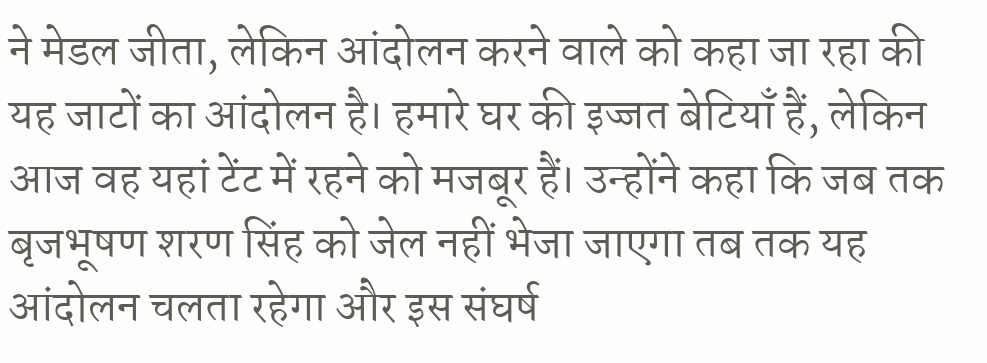ने मेडल जीता, लेकिन आंदोलन करने वाले को कहा जा रहा की यह जाटों का आंदोलन है। हमारे घर की इज्जत बेटियाँ हैं, लेकिन आज वह यहां टेंट में रहने को मजबूर हैं। उन्होंने कहा कि जब तक बृजभूषण शरण सिंह को जेल नहीं भेजा जाएगा तब तक यह आंदोलन चलता रहेगा और इस संघर्ष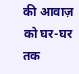की आवाज़ को घर-घर तक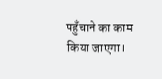पहुँचाने का काम किया जाएगा।